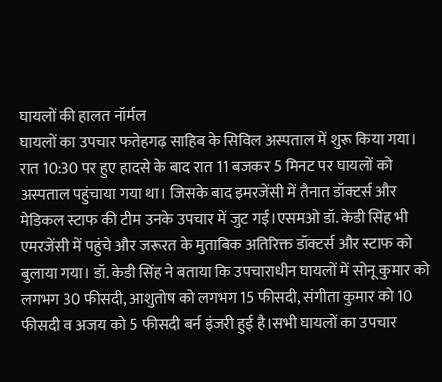घायलों की हालत नॉर्मल
घायलों का उपचार फतेहगढ़ साहिब के सिविल अस्पताल में शुरू किया गया। रात 10:30 पर हुए हादसे के बाद रात 11 बजकर 5 मिनट पर घायलों को अस्पताल पहुंचाया गया था। जिसके बाद इमरजेंसी में तैनात डॉक्टर्स और मेडिकल स्टाफ की टीम उनके उपचार में जुट गई।एसमओ डॉ. केडी सिंह भी एमरजेंसी में पहुंचे और जरूरत के मुताबिक अतिरिक्त डॉक्टर्स और स्टाफ को बुलाया गया। डॉ. केडी सिंह ने बताया कि उपचाराधीन घायलों में सोनू कुमार को लगभग 30 फीसदी, आशुतोष को लगभग 15 फीसदी, संगीता कुमार को 10 फीसदी व अजय को 5 फीसदी बर्न इंजरी हुई है।सभी घायलों का उपचार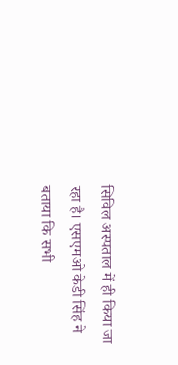सिविल अस्पताल में ही किया जा रहा है। एसएमओ केडी सिंह ने बताया कि सभी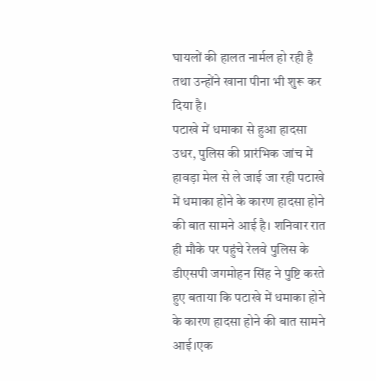घायलों की हालत नार्मल हो रही है तथा उन्होंने खाना पीना भी शुरू कर दिया है।
पटाखे में धमाका से हुआ हादसा
उधर, पुलिस की प्रारंभिक जांच में हावड़ा मेल से ले जाई जा रही पटाखे में धमाका होने के कारण हादसा होने की बात सामने आई है। शनिवार रात ही मौके पर पहुंचे रेलवे पुलिस के डीएसपी जगमोहन सिंह ने पुष्टि करते हुए बताया कि पटाखे में धमाका होने के कारण हादसा होने की बात सामने आई।एक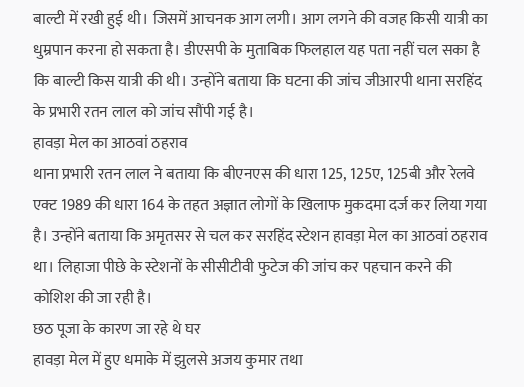बाल्टी में रखी हुई थी। जिसमें आचनक आग लगी। आग लगने की वजह किसी यात्री का धुम्रपान करना हो सकता है। डीएसपी के मुताबिक फिलहाल यह पता नहीं चल सका है कि बाल्टी किस यात्री की थी। उन्होंने बताया कि घटना की जांच जीआरपी थाना सरहिंद के प्रभारी रतन लाल को जांच सौंपी गई है।
हावड़ा मेल का आठवां ठहराव
थाना प्रभारी रतन लाल ने बताया कि बीएनएस की धारा 125, 125ए, 125बी और रेलवे एक्ट 1989 की धारा 164 के तहत अज्ञात लोगों के खिलाफ मुकदमा दर्ज कर लिया गया है। उन्होंने बताया कि अमृतसर से चल कर सरहिंद स्टेशन हावड़ा मेल का आठवां ठहराव था। लिहाजा पीछे के स्टेशनों के सीसीटीवी फुटेज की जांच कर पहचान करने की कोशिश की जा रही है।
छठ पूजा के कारण जा रहे थे घर
हावड़ा मेल में हुए धमाके में झुलसे अजय कुमार तथा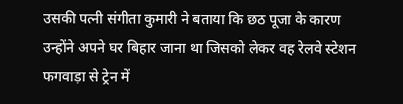उसकी पत्नी संगीता कुमारी ने बताया कि छठ पूजा के कारण उन्होंने अपने घर बिहार जाना था जिसको लेकर वह रेलवे स्टेशन फगवाड़ा से ट्रेन में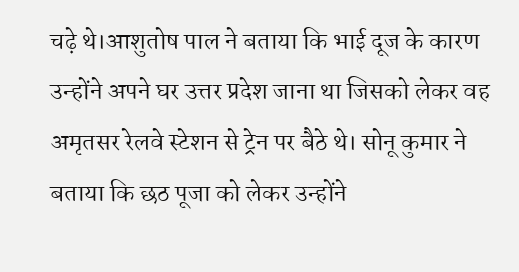चढ़े थे।आशुतोष पाल ने बताया कि भाई दूज के कारण उन्होंने अपने घर उत्तर प्रदेश जाना था जिसको लेकर वह अमृतसर रेलवे स्टेशन से ट्रेन पर बैठे थे। सोनू कुमार ने बताया कि छठ पूजा को लेकर उन्होंने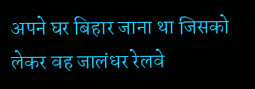अपने घर बिहार जाना था जिसको लेकर वह जालंधर रेलवे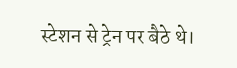स्टेशन से ट्रेन पर बैठे थे।